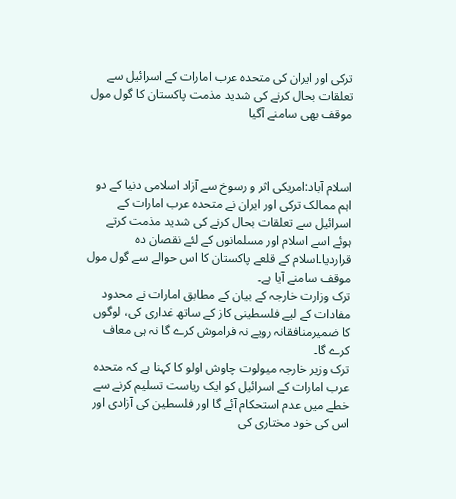ترکی اور ایران کی متحدہ عرب امارات کے اسرائیل سے تعلقات بحال کرنے کی شدید مذمت پاکستان کا گول مول موقف بھی سامنے آگیا



اسلام آباد:امریکی اثر و رسوخ سے آزاد اسلامی دنیا کے دو اہم ممالک ترکی اور ایران نے متحدہ عرب امارات کے اسرائیل سے تعلقات بحال کرنے کی شدید مذمت کرتے ہوئے اسے اسلام اور مسلمانوں کے لئے نقصان دہ قراردیا۔اسلام کے قلعے پاکستان کا اس حوالے سے گول مول موقف سامنے آیا ہے۔
ترک وزارت خارجہ کے بیان کے مطابق امارات نے محدود مفادات کے لیے فلسطینی کاز کے ساتھ غداری کی، لوگوں کا ضمیرمنافقانہ رویے نہ فراموش کرے گا نہ ہی معاف کرے گا۔
ترک وزیر خارجہ میولوت چاوش اولو کا کہنا ہے کہ متحدہ عرب امارات کے اسرائیل کو ایک ریاست تسلیم کرنے سے خطے میں عدم استحکام آئے گا اور فلسطین کی آزادی اور اس کی خود مختاری کی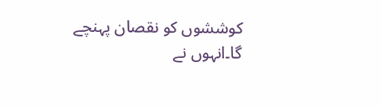کوششوں کو نقصان پہنچے گا۔انہوں نے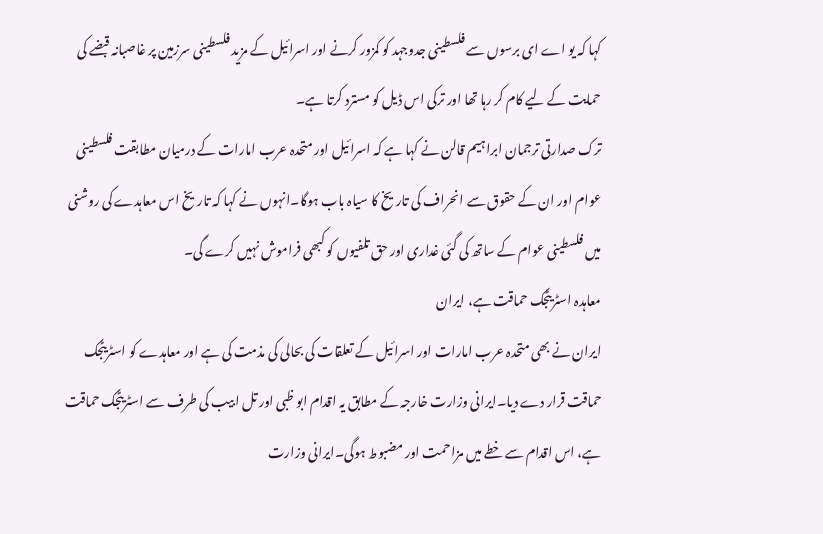کہا کہ یو اے ای برسوں سے فلسطینی جدوجہد کو کمزور کرنے اور اسرائیل کے مزید فلسطینی سرزمین پر غاصبانہ قبضے کی حمایت کے لیے کام کر رہا تھا اور ترکی اس ڈیل کو مسترد کرتا ہے۔
ترک صدارتی ترجمان ابراہیم قالن نے کہا ہے کہ اسرائیل اور متحدہ عرب امارات کے درمیان مطابقت فلسطینی عوام اور ان کے حقوق سے انحراف کی تاریخ کا سیاہ باب ہوگا۔انہوں نے کہا کہ تاریخ اس معاہدے کی روشنی میں فلسطینی عوام کے ساتھ کی گئی غداری اور حق تلفیوں کو کبھی فراموش نہیں کرے گی۔
معاہدہ اسٹریٹجک حماقت ہے، ایران
ایران نے بھی متحدہ عرب امارات اور اسرائیل کے تعلقات کی بحالی کی مذمت کی ہے اور معاہدے کو اسٹریٹجک حماقت قرار دے دیا۔ایرانی وزارت خارجہ کے مطابق یہ اقدام ابو ظبی اور تل ابیب کی طرف سے اسٹریٹجک حماقت ہے، اس اقدام سے خطے میں مزاحمت اور مضبوط ہوگی۔ایرانی وزارت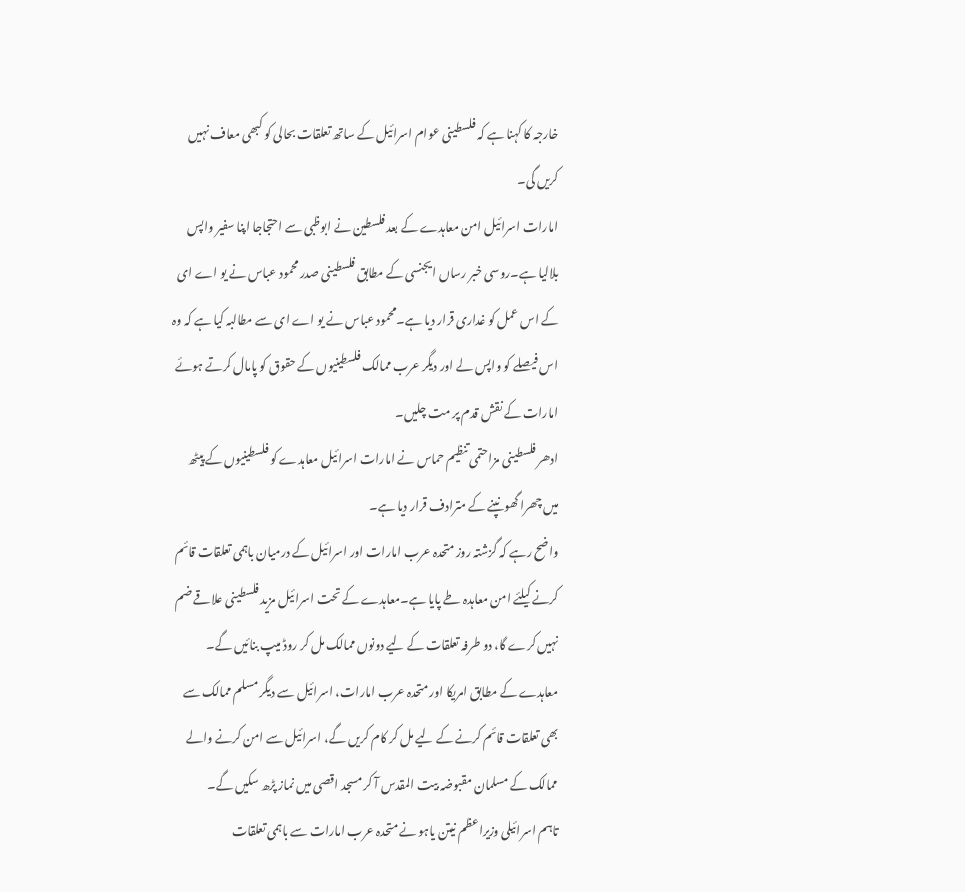خارجہ کا کہنا ہے کہ فلسطینی عوام اسرائیل کے ساتھ تعلقات بحالی کو کبھی معاف نہیں کریں گی۔
امارات اسرائیل امن معاہدے کے بعد فلسطین نے ابوظبی سے احتجاجا اپنا سفیر واپس بلالیا ہے۔روسی خبر رساں ایجنسی کے مطابق فلسطینی صدر محمود عباس نے یو اے ای کے اس عمل کو غداری قرار دیا ہے۔محمود عباس نے یو اے ای سے مطالبہ کیا ہے کہ وہ اس فیصلے کو واپس لے اور دیگر عرب ممالک فلسطینیوں کے حقوق کو پامال کرتے ہوئے امارات کے نقش قدم پر مت چلیں۔
ادھر فلسطینی مزاحتمی تنظیم حماس نے امارات اسرائیل معاہدے کو فلسطینیوں کے پیٹھ میں چھرا گھونپنے کے مترادف قرار دیا ہے۔
واضح رہے کہ گزشتہ روز متحدہ عرب امارات اور اسرائیل کے درمیان باہمی تعلقات قائم کرنے کیلئے امن معاہدہ طے پایا ہے۔معاہدے کے تحت اسرائیل مزید فلسطینی علاقے ضم نہیں کرے گا، دو طرفہ تعلقات کے لیے دونوں ممالک مل کر روڈ میپ بنائیں گے۔
معاہدے کے مطابق امریکا اور متحدہ عرب امارات، اسرائیل سے دیگر مسلم ممالک سے بھی تعلقات قائم کرنے کے لیے مل کر کام کریں گے، اسرائیل سے امن کرنے والے ممالک کے مسلمان مقبوضہ بیت المقدس آ کر مسجد اقصی میں نماز پڑھ سکیں گے۔
تاہم اسرائیلی وزیراعظم نیتن یاہو نے متحدہ عرب امارات سے باہمی تعلقات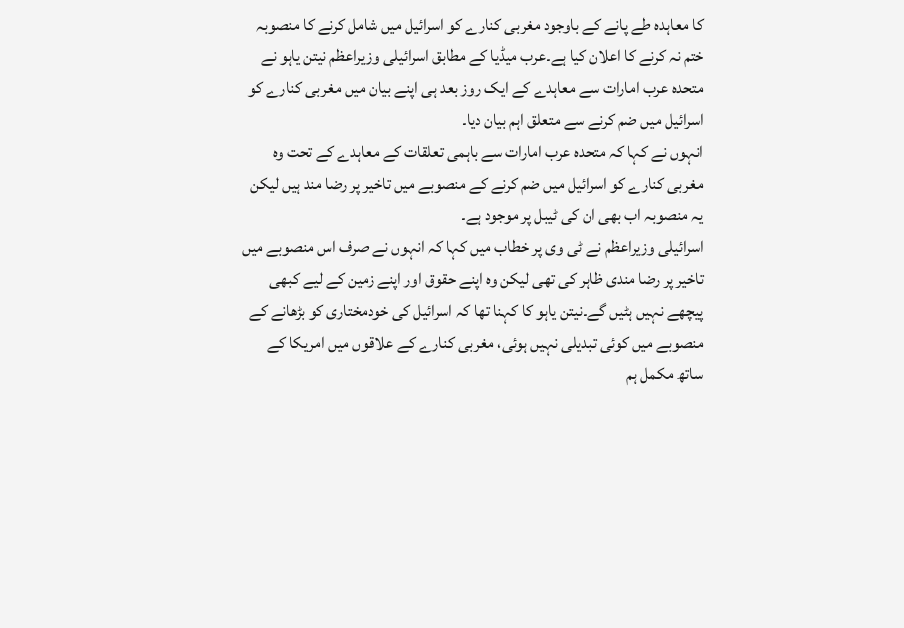کا معاہدہ طے پانے کے باوجود مغربی کنارے کو اسرائیل میں شامل کرنے کا منصوبہ ختم نہ کرنے کا اعلان کیا ہے۔عرب میڈیا کے مطابق اسرائیلی وزیراعظم نیتن یاہو نے متحدہ عرب امارات سے معاہدے کے ایک روز بعد ہی اپنے بیان میں مغربی کنارے کو اسرائیل میں ضم کرنے سے متعلق اہم بیان دیا۔
انہوں نے کہا کہ متحدہ عرب امارات سے باہمی تعلقات کے معاہدے کے تحت وہ مغربی کنارے کو اسرائیل میں ضم کرنے کے منصوبے میں تاخیر پر رضا مند ہیں لیکن یہ منصوبہ اب بھی ان کی ٹیبل پر موجود ہے۔
اسرائیلی وزیراعظم نے ٹی وی پر خطاب میں کہا کہ انہوں نے صرف اس منصوبے میں تاخیر پر رضا مندی ظاہر کی تھی لیکن وہ اپنے حقوق اور اپنے زمین کے لیے کبھی پیچھے نہیں ہٹیں گے۔نیتن یاہو کا کہنا تھا کہ اسرائیل کی خودمختاری کو بڑھانے کے منصوبے میں کوئی تبدیلی نہیں ہوئی، مغربی کنارے کے علاقوں میں امریکا کے ساتھ مکمل ہم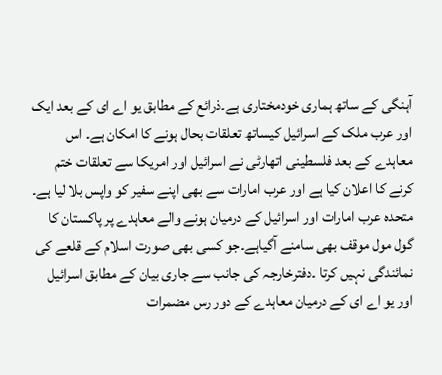آہنگی کے ساتھ ہماری خودمختاری ہے۔ذرائع کے مطابق یو اے ای کے بعد ایک اور عرب ملک کے اسرائیل کیساتھ تعلقات بحال ہونے کا امکان ہے۔ اس معاہدے کے بعد فلسطینی اتھارٹی نے اسرائیل اور امریکا سے تعلقات ختم کرنے کا اعلان کیا ہے اور عرب امارات سے بھی اپنے سفیر کو واپس بلا لیا ہے۔
متحدہ عرب امارات اور اسرائیل کے درمیان ہونے والے معاہدے پر پاکستان کا گول مول موقف بھی سامنے آگیاہے۔جو کسی بھی صورت اسلام کے قلعے کی نمائندگی نہیں کرتا ۔دفترخارجہ کی جانب سے جاری بیان کے مطابق اسرائیل اور یو اے ای کے درمیان معاہدے کے دور رس مضمرات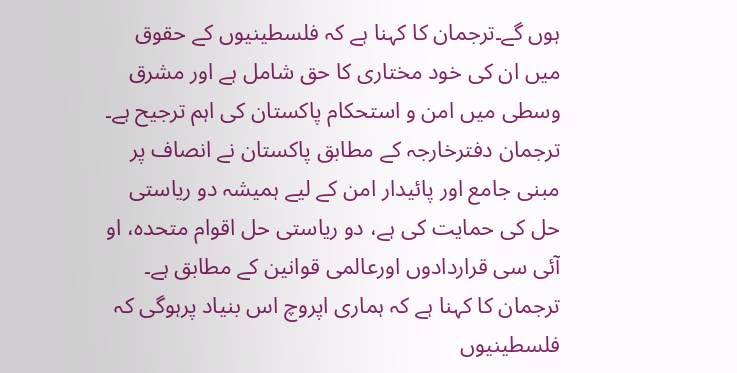ہوں گے۔ترجمان کا کہنا ہے کہ فلسطینیوں کے حقوق میں ان کی خود مختاری کا حق شامل ہے اور مشرق وسطی میں امن و استحکام پاکستان کی اہم ترجیح ہے۔
ترجمان دفترخارجہ کے مطابق پاکستان نے انصاف پر مبنی جامع اور پائیدار امن کے لیے ہمیشہ دو ریاستی حل کی حمایت کی ہے، دو ریاستی حل اقوام متحدہ، او آئی سی قراردادوں اورعالمی قوانین کے مطابق ہے۔
ترجمان کا کہنا ہے کہ ہماری اپروچ اس بنیاد پرہوگی کہ فلسطینیوں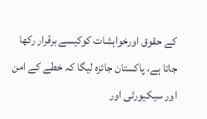کے حقوق اورخواہشات کوکیسے برقرار رکھا جاتا ہے، پاکستان جائزہ لیگا کہ خطے کے امن اور سیکیورٹی اور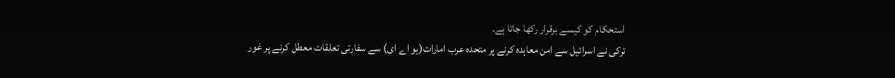استحکام کو کیسے برقرار رکھا جاتا ہے۔
ترکی نے اسرائیل سے امن معاہدہ کرنے پر متحدہ عرب امارات(یو اے ای) سے سفارتی تعلقات معطل کرنے پر غور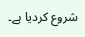شروع کردیا ہے۔